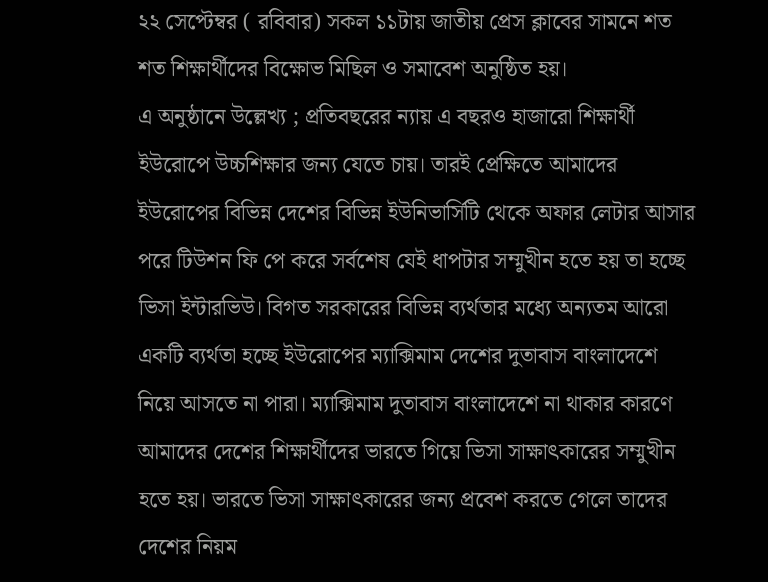২২ সেপ্টেম্বর ( রবিবার) সকল ১১টায় জাতীয় প্রেস ক্লাবের সামনে শত শত শিক্ষার্থীদের বিক্ষোভ মিছিল ও সমাবেশ অনুষ্ঠিত হয়।
এ অনুষ্ঠানে উল্লেখ্য ; প্রতিবছরের ন্যায় এ বছরও হাজারো শিক্ষার্থী ইউরোপে উচ্চশিক্ষার জন্য যেতে চায়। তারই প্রেক্ষিতে আমাদের ইউরোপের বিভিন্ন দেশের বিভিন্ন ইউনিভার্সিটি থেকে অফার লেটার আসার পরে টিউশন ফি পে করে সর্বশেষ যেই ধাপটার সম্মুখীন হতে হয় তা হচ্ছে ভিসা ইন্টারভিউ। বিগত সরকারের বিভিন্ন ব্যর্থতার মধ্যে অন্যতম আরো একটি ব্যর্থতা হচ্ছে ইউরোপের ম্যাক্সিমাম দেশের দুতাবাস বাংলাদেশে নিয়ে আসতে না পারা। ম্যাক্সিমাম দুতাবাস বাংলাদেশে না থাকার কারণে আমাদের দেশের শিক্ষার্থীদের ভারতে গিয়ে ভিসা সাক্ষাৎকারের সম্মুখীন হতে হয়। ভারতে ভিসা সাক্ষাৎকারের জন্য প্রবেশ করতে গেলে তাদের দেশের নিয়ম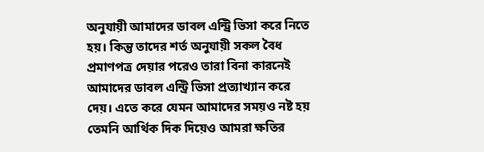অনুযায়ী আমাদের ডাবল এন্ট্রি ভিসা করে নিতে হয়। কিন্তু তাদের শর্ত অনুযায়ী সকল বৈধ প্রমাণপত্র দেয়ার পরেও তারা বিনা কারনেই আমাদের ডাবল এন্ট্রি ভিসা প্রত্যাখ্যান করে দেয়। এতে করে যেমন আমাদের সময়ও নষ্ট হয় তেমনি আর্থিক দিক দিয়েও আমরা ক্ষতির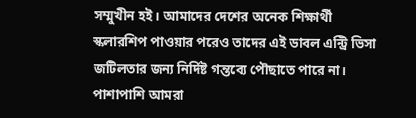সম্মুখীন হই। আমাদের দেশের অনেক শিক্ষার্থী স্কলারশিপ পাওয়ার পরেও তাদের এই ডাবল এন্ট্রি ভিসা জটিলতার জন্য নির্দিষ্ট গন্তব্যে পৌছাতে পারে না। পাশাপাশি আমরা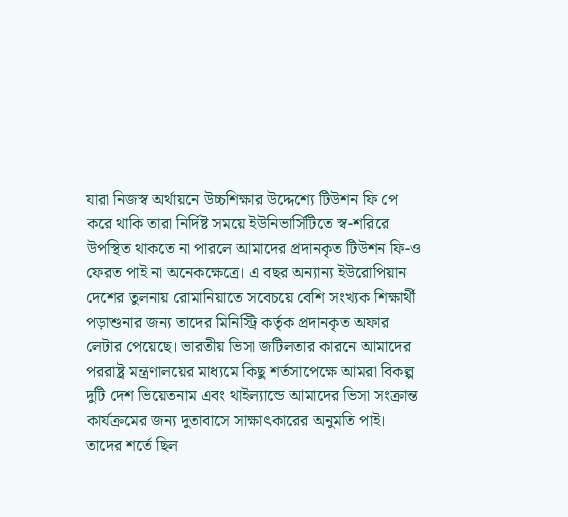যারা নিজস্ব অর্থায়নে উচ্চশিক্ষার উদ্দেশ্যে টিউশন ফি পে করে থাকি তারা নির্দিষ্ট সময়ে ইউনিভার্সিটিতে স্ব-শরিরে উপস্থিত থাকতে না পারলে আমাদের প্রদানকৃত টিউশন ফি-ও ফেরত পাই না অনেকক্ষেত্রে। এ বছর অন্যান্য ইউরোপিয়ান দেশের তুলনায় রোমানিয়াতে সবেচয়ে বেশি সংখ্যক শিক্ষার্থী পড়াশুনার জন্য তাদের মিনিস্ট্রি কর্তৃক প্রদানকৃত অফার লেটার পেয়েছে। ভারতীয় ভিসা জটিলতার কারনে আমাদের পররাষ্ট্র মন্ত্রণালয়ের মাধ্যমে কিছু শর্তসাপেক্ষে আমরা বিকল্প দুটি দেশ ভিয়েতনাম এবং থাইল্যান্ডে আমাদের ভিসা সংক্রান্ত কার্যক্রমের জন্য দুতাবাসে সাক্ষাৎকারের অনুমতি পাই। তাদের শর্তে ছিল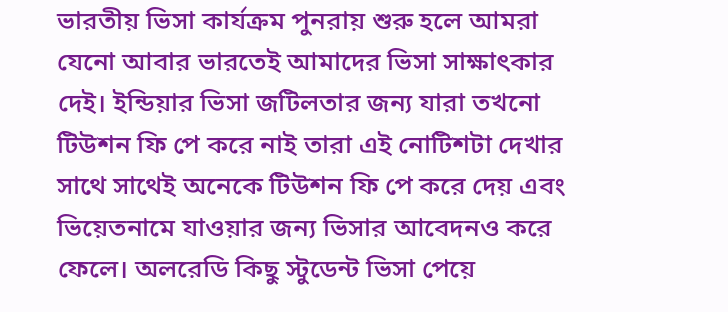ভারতীয় ভিসা কার্যক্রম পুনরায় শুরু হলে আমরা যেনো আবার ভারতেই আমাদের ভিসা সাক্ষাৎকার দেই। ইন্ডিয়ার ভিসা জটিলতার জন্য যারা তখনো টিউশন ফি পে করে নাই তারা এই নোটিশটা দেখার সাথে সাথেই অনেকে টিউশন ফি পে করে দেয় এবং ভিয়েতনামে যাওয়ার জন্য ভিসার আবেদনও করে ফেলে। অলরেডি কিছু স্টুডেন্ট ভিসা পেয়ে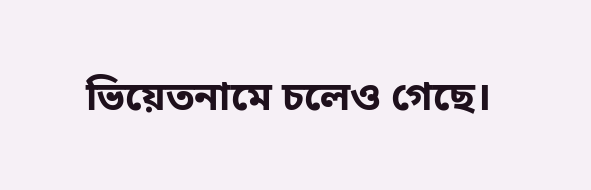ভিয়েতনামে চলেও গেছে।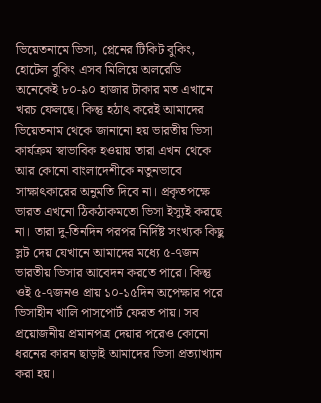ভিয়েতনামে ভিসা, প্লেনের টিকিট বুকিং, হোটেল বুকিং এসব মিলিয়ে অলরেডি অনেকেই ৮০-৯০ হাজার টাকার মত এখানে খরচ ফেলছে। কিন্তু হঠাৎ করেই আমাদের ভিয়েতনাম থেকে জানানো হয় ভারতীয় ভিসা কার্যক্রম স্বাভাবিক হওয়ায় তারা এখন থেকে আর কোনো বাংলাদেশীকে নতুনভাবে সাক্ষাৎকারের অনুমতি দিবে না। প্রকৃতপক্ষে ভারত এখনো ঠিকঠাকমতো ভিসা ইস্যুই করছে না। তারা দু-তিনদিন পরপর নির্দিষ্ট সংখ্যক কিছু স্লট দেয় যেখানে আমাদের মধ্যে ৫-৭জন ভারতীয় ভিসার আবেদন করতে পারে। কিন্তু ওই ৫-৭জনও প্রায় ১০-১৫দিন অপেক্ষার পরে ভিসাহীন খালি পাসপোর্ট ফেরত পায়। সব প্রয়োজনীয় প্রমানপত্র দেয়ার পরেও কোনো ধরনের কারন ছাড়াই আমাদের ভিসা প্রত্যাখ্যান করা হয়।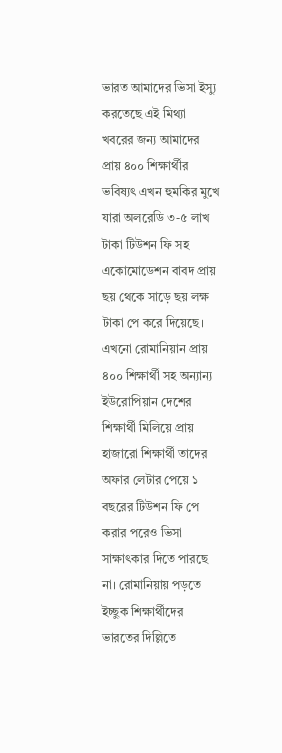ভারত আমাদের ভিসা ইস্যু করতেছে এই মিথ্যা খবরের জন্য আমাদের প্রায় ৪০০ শিক্ষার্থীর ভবিষ্যৎ এখন হুমকির মুখে যারা অলরেডি ৩-৫ লাখ টাকা টিউশন ফি সহ একোমোডেশন বাবদ প্রায় ছয় থেকে সাড়ে ছয় লক্ষ টাকা পে করে দিয়েছে। এখনো রোমানিয়ান প্রায় ৪০০ শিক্ষার্থী সহ অন্যান্য ইউরোপিয়ান দেশের শিক্ষার্থী মিলিয়ে প্রায় হাজারো শিক্ষার্থী তাদের অফার লেটার পেয়ে ১ বছরের টিউশন ফি পে করার পরেও ভিসা সাক্ষাৎকার দিতে পারছে না। রোমানিয়ায় পড়তে ইচ্ছুক শিক্ষার্থীদের ভারতের দিল্লিতে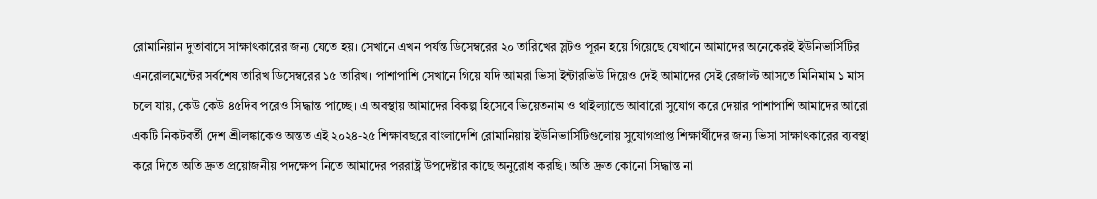রোমানিয়ান দুতাবাসে সাক্ষাৎকারের জন্য যেতে হয়। সেখানে এখন পর্যন্ত ডিসেম্বরের ২০ তারিখের স্লটও পূরন হয়ে গিয়েছে যেখানে আমাদের অনেকেরই ইউনিভার্সিটির এনরোলমেন্টের সর্বশেষ তারিখ ডিসেম্বরের ১৫ তারিখ। পাশাপাশি সেখানে গিয়ে যদি আমরা ভিসা ইন্টারভিউ দিয়েও দেই আমাদের সেই রেজাল্ট আসতে মিনিমাম ১ মাস চলে যায়, কেউ কেউ ৪৫দিব পরেও সিদ্ধান্ত পাচ্ছে। এ অবস্থায় আমাদের বিকল্প হিসেবে ভিয়েতনাম ও থাইল্যান্ডে আবারো সুযোগ করে দেয়ার পাশাপাশি আমাদের আরো একটি নিকটবর্তী দেশ শ্রীলঙ্কাকেও অন্তত এই ২০২৪-২৫ শিক্ষাবছরে বাংলাদেশি রোমানিয়ায় ইউনিভার্সিটিগুলোয় সুযোগপ্রাপ্ত শিক্ষার্থীদের জন্য ভিসা সাক্ষাৎকারের ব্যবস্থা করে দিতে অতি দ্রুত প্রয়োজনীয় পদক্ষেপ নিতে আমাদের পররাষ্ট্র উপদেষ্টার কাছে অনুরোধ করছি। অতি দ্রুত কোনো সিদ্ধান্ত না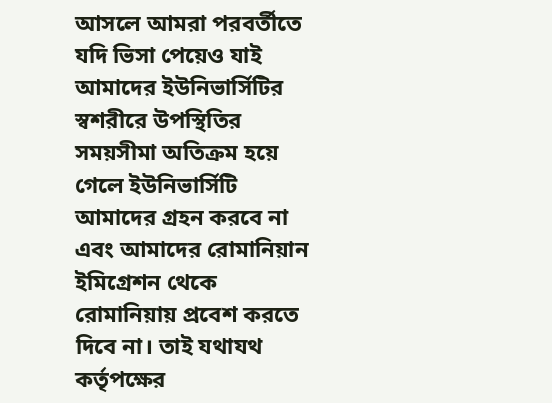আসলে আমরা পরবর্তীতে যদি ভিসা পেয়েও যাই আমাদের ইউনিভার্সিটির স্বশরীরে উপস্থিতির সময়সীমা অতিক্রম হয়ে গেলে ইউনিভার্সিটি আমাদের গ্রহন করবে না এবং আমাদের রোমানিয়ান ইমিগ্রেশন থেকে রোমানিয়ায় প্রবেশ করতে দিবে না। তাই যথাযথ কর্তৃপক্ষের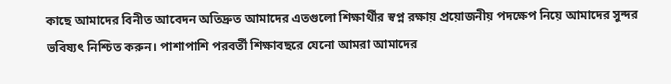কাছে আমাদের বিনীত আবেদন অতিদ্রুত আমাদের এতগুলো শিক্ষার্থীর স্বপ্ন রক্ষায় প্রয়োজনীয় পদক্ষেপ নিয়ে আমাদের সুন্দর ভবিষ্যৎ নিশ্চিত করুন। পাশাপাশি পরবর্তী শিক্ষাবছরে যেনো আমরা আমাদের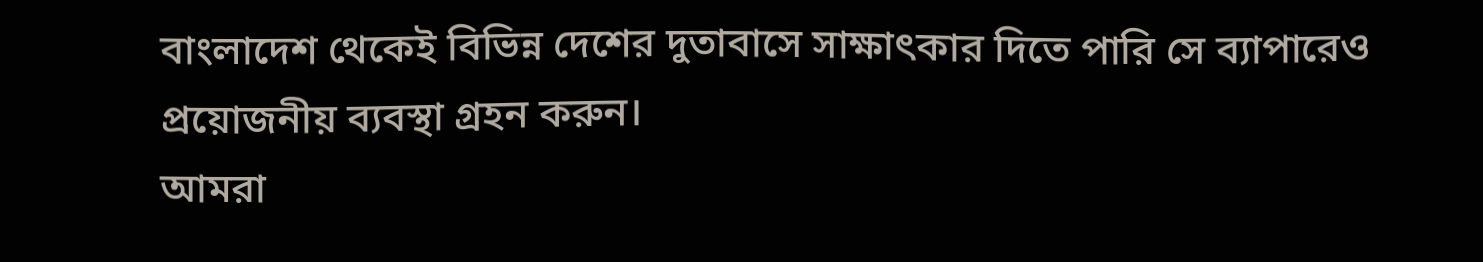বাংলাদেশ থেকেই বিভিন্ন দেশের দুতাবাসে সাক্ষাৎকার দিতে পারি সে ব্যাপারেও প্রয়োজনীয় ব্যবস্থা গ্রহন করুন।
আমরা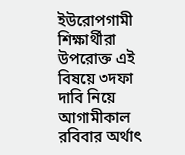ইউরোপগামী শিক্ষার্থীরা উপরোক্ত এই বিষয়ে ৩দফা দাবি নিয়ে আগামীকাল রবিবার অর্থাৎ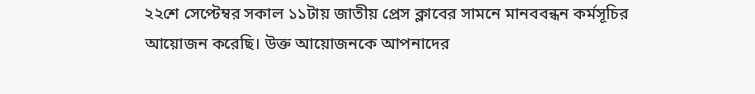২২শে সেপ্টেম্বর সকাল ১১টায় জাতীয় প্রেস ক্লাবের সামনে মানববন্ধন কর্মসূচির আয়োজন করেছি। উক্ত আয়োজনকে আপনাদের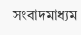সংবাদমাধ্যম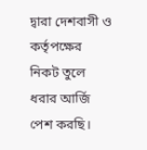দ্বারা দেশবাসী ও কর্তৃপক্ষের নিকট তুলে ধরার আর্জি পেশ করছি।